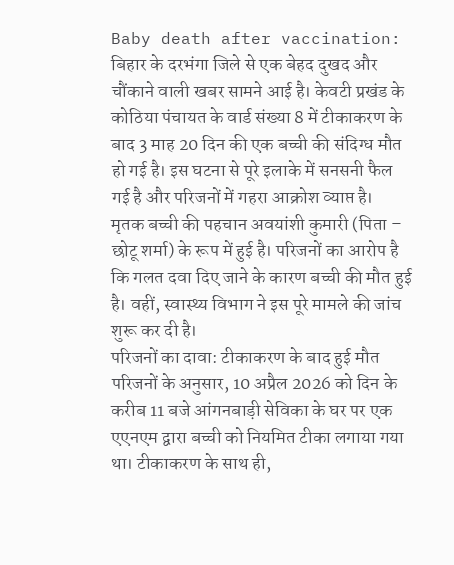Baby death after vaccination: बिहार के दरभंगा जिले से एक बेहद दुखद और चौंकाने वाली खबर सामने आई है। केवटी प्रखंड के कोठिया पंचायत के वार्ड संख्या 8 में टीकाकरण के बाद 3 माह 20 दिन की एक बच्ची की संदिग्ध मौत हो गई है। इस घटना से पूरे इलाके में सनसनी फैल गई है और परिजनों में गहरा आक्रोश व्याप्त है।
मृतक बच्ची की पहचान अवयांशी कुमारी (पिता – छोटू शर्मा) के रूप में हुई है। परिजनों का आरोप है कि गलत दवा दिए जाने के कारण बच्ची की मौत हुई है। वहीं, स्वास्थ्य विभाग ने इस पूरे मामले की जांच शुरू कर दी है।
परिजनों का दावा: टीकाकरण के बाद हुई मौत
परिजनों के अनुसार, 10 अप्रैल 2026 को दिन के करीब 11 बजे आंगनबाड़ी सेविका के घर पर एक एएनएम द्वारा बच्ची को नियमित टीका लगाया गया था। टीकाकरण के साथ ही,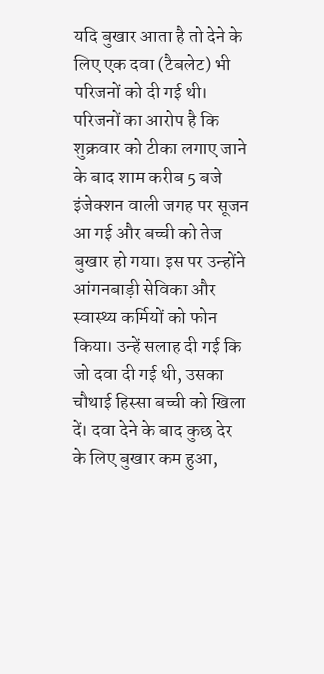यदि बुखार आता है तो देने के लिए एक दवा (टैबलेट) भी परिजनों को दी गई थी।
परिजनों का आरोप है कि शुक्रवार को टीका लगाए जाने के बाद शाम करीब 5 बजे इंजेक्शन वाली जगह पर सूजन आ गई और बच्ची को तेज बुखार हो गया। इस पर उन्होंने आंगनबाड़ी सेविका और स्वास्थ्य कर्मियों को फोन किया। उन्हें सलाह दी गई कि जो दवा दी गई थी, उसका चौथाई हिस्सा बच्ची को खिला दें। दवा देने के बाद कुछ देर के लिए बुखार कम हुआ,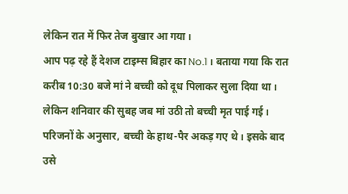लेकिन रात में फिर तेज बुखार आ गया।
आप पढ़ रहे हैं देशज टाइम्स बिहार का No.1। बताया गया कि रात करीब 10:30 बजे मां ने बच्ची को दूध पिलाकर सुला दिया था। लेकिन शनिवार की सुबह जब मां उठी तो बच्ची मृत पाई गई। परिजनों के अनुसार, बच्ची के हाथ-पैर अकड़ गए थे। इसके बाद उसे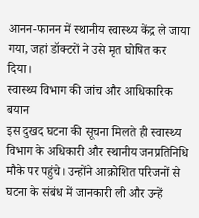आनन-फानन में स्थानीय स्वास्थ्य केंद्र ले जाया गया, जहां डॉक्टरों ने उसे मृत घोषित कर दिया।
स्वास्थ्य विभाग की जांच और आधिकारिक बयान
इस दुखद घटना की सूचना मिलते ही स्वास्थ्य विभाग के अधिकारी और स्थानीय जनप्रतिनिधि मौके पर पहुंचे। उन्होंने आक्रोशित परिजनों से घटना के संबंध में जानकारी ली और उन्हें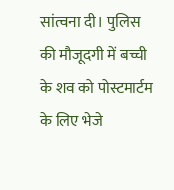सांत्वना दी। पुलिस की मौजूदगी में बच्ची के शव को पोस्टमार्टम के लिए भेजे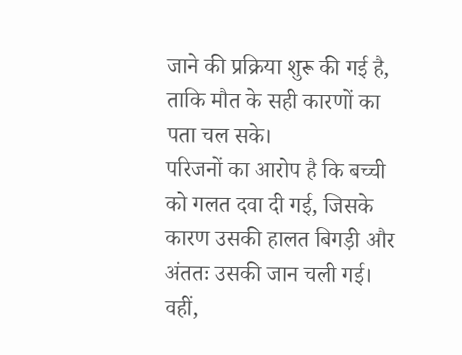जाने की प्रक्रिया शुरू की गई है, ताकि मौत के सही कारणों का पता चल सके।
परिजनों का आरोप है कि बच्ची को गलत दवा दी गई, जिसके कारण उसकी हालत बिगड़ी और अंततः उसकी जान चली गई। वहीं,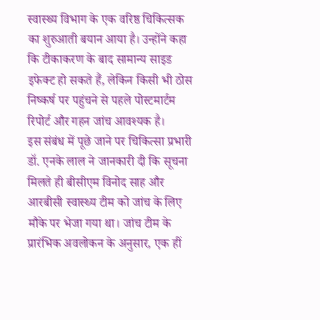स्वास्थ्य विभाग के एक वरिष्ठ चिकित्सक का शुरुआती बयान आया है। उन्होंने कहा कि टीकाकरण के बाद सामान्य साइड इफेक्ट हो सकते हैं, लेकिन किसी भी ठोस निष्कर्ष पर पहुंचने से पहले पोस्टमार्टम रिपोर्ट और गहन जांच आवश्यक है।
इस संबंध में पूछे जाने पर चिकित्सा प्रभारी डॉ. एनके लाल ने जानकारी दी कि सूचना मिलते ही बीसीएम विनोद साह और आरबीसी स्वास्थ्य टीम को जांच के लिए मौके पर भेजा गया था। जांच टीम के प्रारंभिक अवलोकन के अनुसार, एक हीं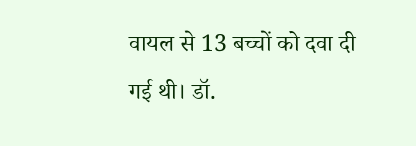वायल से 13 बच्चों को दवा दी गई थी। डॉ.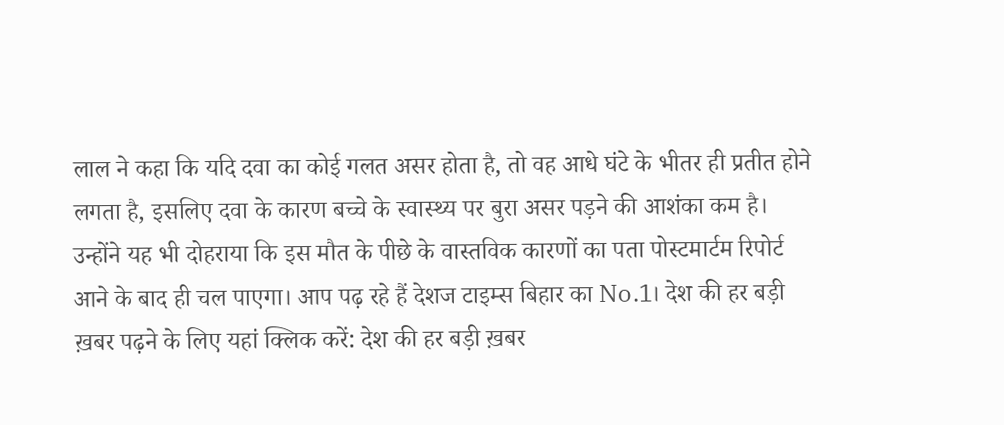लाल ने कहा कि यदि दवा का कोई गलत असर होता है, तो वह आधे घंटे के भीतर ही प्रतीत होने लगता है, इसलिए दवा के कारण बच्चे के स्वास्थ्य पर बुरा असर पड़ने की आशंका कम है। उन्होंने यह भी दोहराया कि इस मौत के पीछे के वास्तविक कारणों का पता पोस्टमार्टम रिपोर्ट आने के बाद ही चल पाएगा। आप पढ़ रहे हैं देशज टाइम्स बिहार का No.1। देश की हर बड़ी ख़बर पढ़ने के लिए यहां क्लिक करें: देश की हर बड़ी ख़बर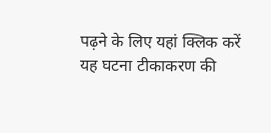पढ़ने के लिए यहां क्लिक करें
यह घटना टीकाकरण की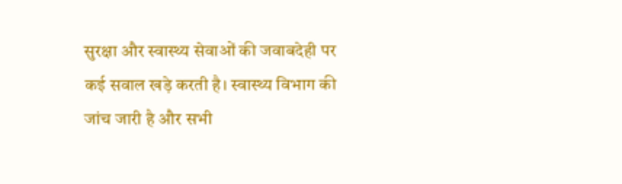सुरक्षा और स्वास्थ्य सेवाओं की जवाबदेही पर कई सवाल खड़े करती है। स्वास्थ्य विभाग की जांच जारी है और सभी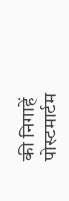की निगाहें पोस्टमार्टम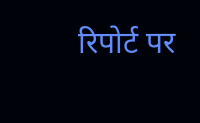रिपोर्ट पर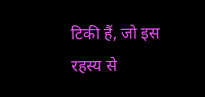टिकी हैं, जो इस रहस्य से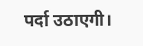पर्दा उठाएगी।